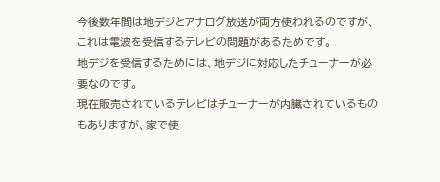今後数年間は地デジとアナログ放送が両方使われるのですが、これは電波を受信するテレビの問題があるためです。
地デジを受信するためには、地デジに対応したチューナーが必要なのです。
現在販売されているテレビはチューナーが内臓されているものもありますが、家で使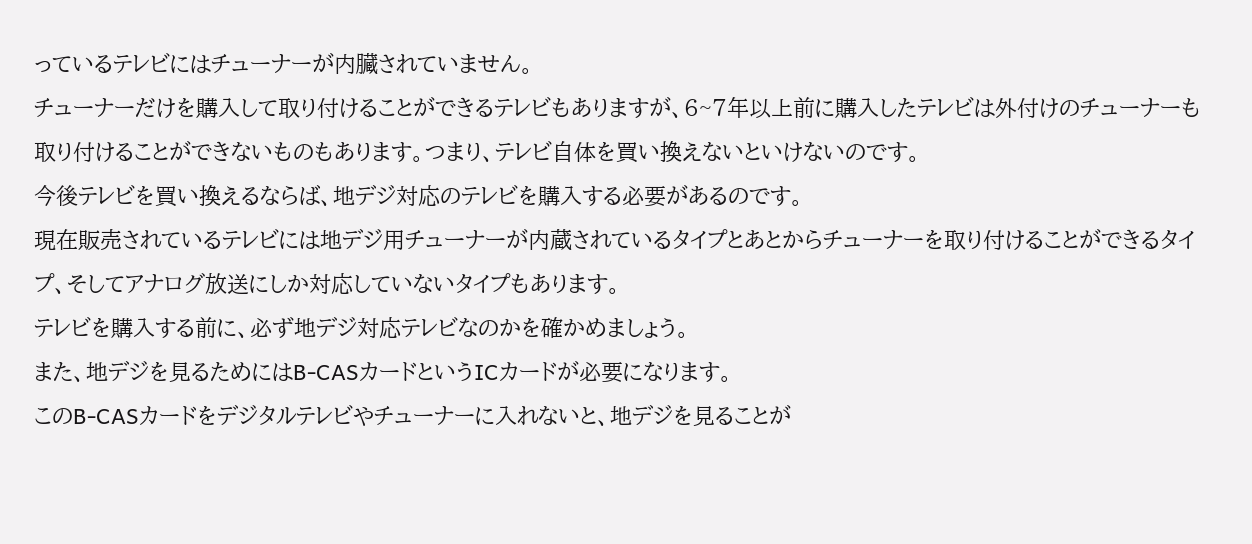っているテレビにはチューナーが内臓されていません。
チューナーだけを購入して取り付けることができるテレビもありますが、6~7年以上前に購入したテレビは外付けのチューナーも取り付けることができないものもあります。つまり、テレビ自体を買い換えないといけないのです。
今後テレビを買い換えるならば、地デジ対応のテレビを購入する必要があるのです。
現在販売されているテレビには地デジ用チューナーが内蔵されているタイプとあとからチューナーを取り付けることができるタイプ、そしてアナログ放送にしか対応していないタイプもあります。
テレビを購入する前に、必ず地デジ対応テレビなのかを確かめましょう。
また、地デジを見るためにはB-CASカードというICカードが必要になります。
このB-CASカードをデジタルテレビやチューナーに入れないと、地デジを見ることが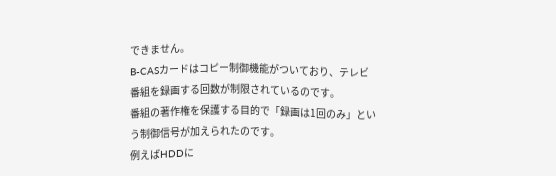できません。
B-CASカードはコピー制御機能がついており、テレビ番組を録画する回数が制限されているのです。
番組の著作権を保護する目的で「録画は1回のみ」という制御信号が加えられたのです。
例えばHDDに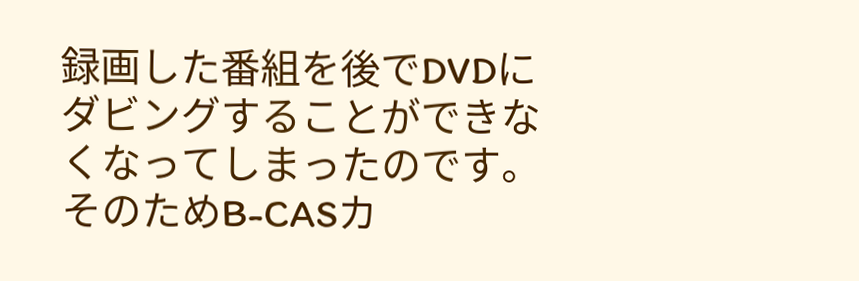録画した番組を後でDVDにダビングすることができなくなってしまったのです。
そのためB-CASカ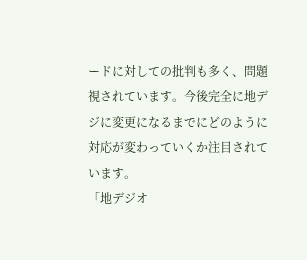ードに対しての批判も多く、問題視されています。今後完全に地デジに変更になるまでにどのように対応が変わっていくか注目されています。
「地デジオ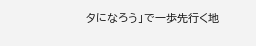タになろう」で一歩先行く地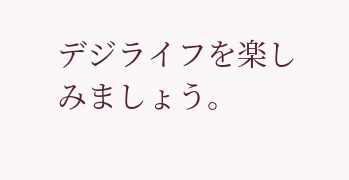デジライフを楽しみましょう。